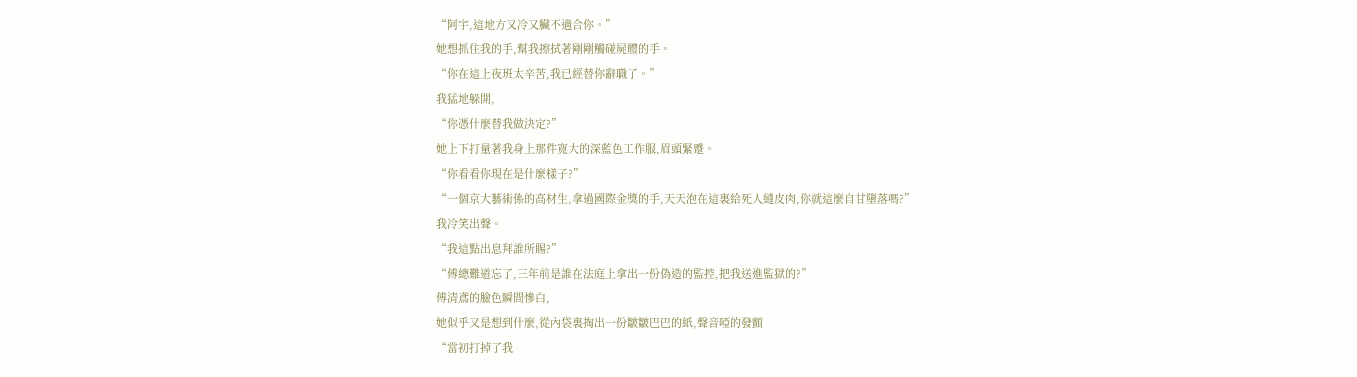“阿宇,這地方又冷又臟不適合你。”
她想抓住我的手,幫我擦拭著剛剛觸碰屍體的手。
“你在這上夜班太辛苦,我已經替你辭職了。”
我猛地躲開,
“你憑什麼替我做決定?”
她上下打量著我身上那件寬大的深藍色工作服,眉頭緊蹙。
“你看看你現在是什麼樣子?”
“一個京大藝術係的高材生,拿過國際金獎的手,天天泡在這裏給死人縫皮肉,你就這麼自甘墮落嗎?”
我冷笑出聲。
“我這點出息拜誰所賜?”
“傅總難道忘了,三年前是誰在法庭上拿出一份偽造的監控,把我送進監獄的?”
傅清鳶的臉色瞬間慘白,
她似乎又是想到什麼,從內袋裏掏出一份皺皺巴巴的紙,聲音啞的發顫
“當初打掉了我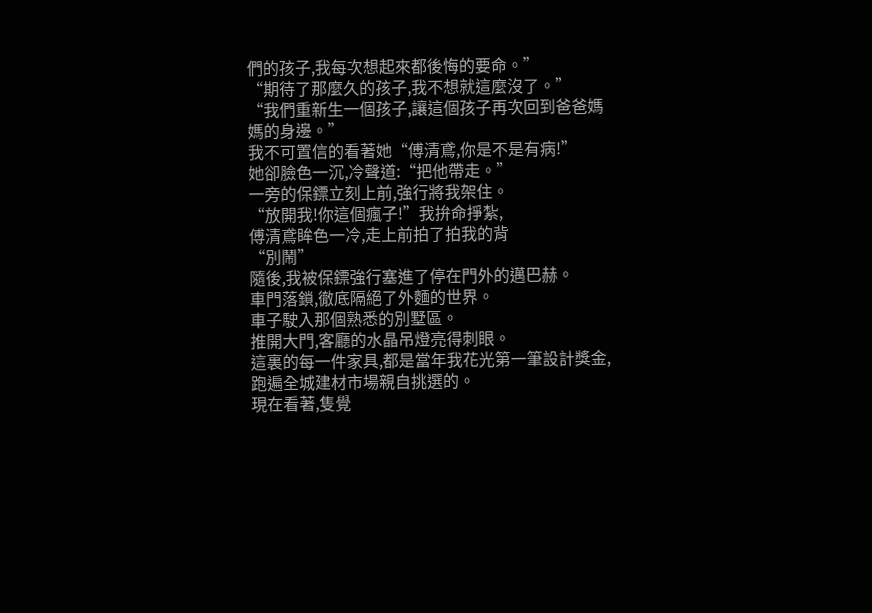們的孩子,我每次想起來都後悔的要命。”
“期待了那麼久的孩子,我不想就這麼沒了。”
“我們重新生一個孩子,讓這個孩子再次回到爸爸媽媽的身邊。”
我不可置信的看著她“傅清鳶,你是不是有病!”
她卻臉色一沉,冷聲道:“把他帶走。”
一旁的保鏢立刻上前,強行將我架住。
“放開我!你這個瘋子!”我拚命掙紮,
傅清鳶眸色一冷,走上前拍了拍我的背
“別鬧”
隨後,我被保鏢強行塞進了停在門外的邁巴赫。
車門落鎖,徹底隔絕了外麵的世界。
車子駛入那個熟悉的別墅區。
推開大門,客廳的水晶吊燈亮得刺眼。
這裏的每一件家具,都是當年我花光第一筆設計獎金,跑遍全城建材市場親自挑選的。
現在看著,隻覺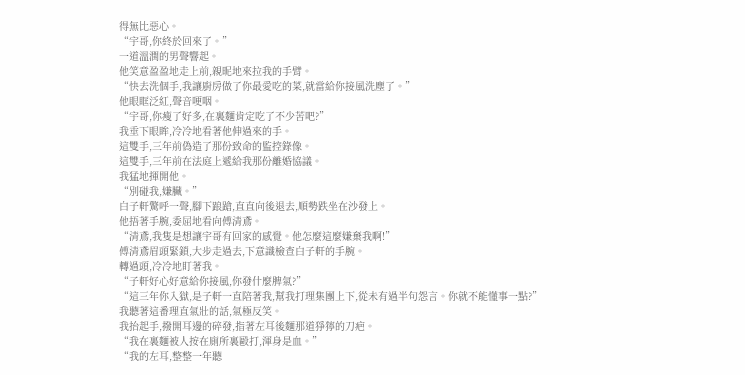得無比惡心。
“宇哥,你終於回來了。”
一道溫潤的男聲響起。
他笑意盈盈地走上前,親昵地來拉我的手臂。
“快去洗個手,我讓廚房做了你最愛吃的菜,就當給你接風洗塵了。”
他眼眶泛紅,聲音哽咽。
“宇哥,你瘦了好多,在裏麵肯定吃了不少苦吧?”
我垂下眼眸,冷冷地看著他伸過來的手。
這雙手,三年前偽造了那份致命的監控錄像。
這雙手,三年前在法庭上遞給我那份離婚協議。
我猛地揮開他。
“別碰我,嫌臟。”
白子軒驚呼一聲,腳下踉蹌,直直向後退去,順勢跌坐在沙發上。
他捂著手腕,委屈地看向傅清鳶。
“清鳶,我隻是想讓宇哥有回家的感覺。他怎麼這麼嫌棄我啊!”
傅清鳶眉頭緊鎖,大步走過去,下意識檢查白子軒的手腕。
轉過頭,冷冷地盯著我。
“子軒好心好意給你接風,你發什麼脾氣?”
“這三年你入獄,是子軒一直陪著我,幫我打理集團上下,從未有過半句怨言。你就不能懂事一點?”
我聽著這番理直氣壯的話,氣極反笑。
我抬起手,撥開耳邊的碎發,指著左耳後麵那道猙獰的刀疤。
“我在裏麵被人按在廁所裏毆打,渾身是血。”
“我的左耳,整整一年聽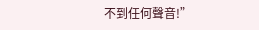不到任何聲音!”